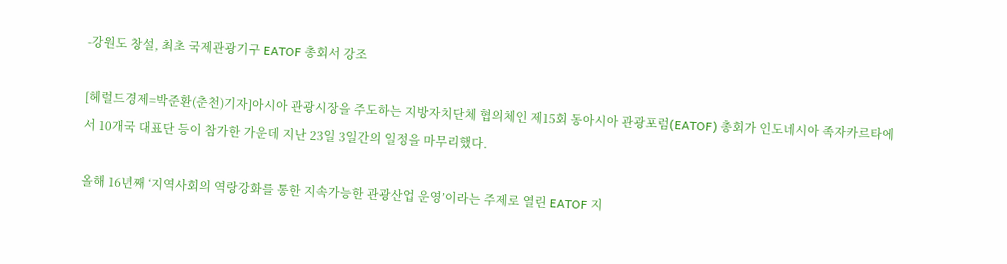-강원도 창설, 최초 국제관광기구 EATOF 총회서 강조

[헤럴드경제=박준환(춘천)기자]아시아 관광시장을 주도하는 지방자치단체 협의체인 제15회 동아시아 관광포럼(EATOF) 총회가 인도네시아 족자카르타에서 10개국 대표단 등이 참가한 가운데 지난 23일 3일간의 일정을 마무리했다.

올해 16년째 ‘지역사회의 역랑강화를 통한 지속가능한 관광산업 운영’이라는 주제로 열린 EATOF 지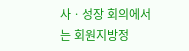사ㆍ성장 회의에서는 회원지방정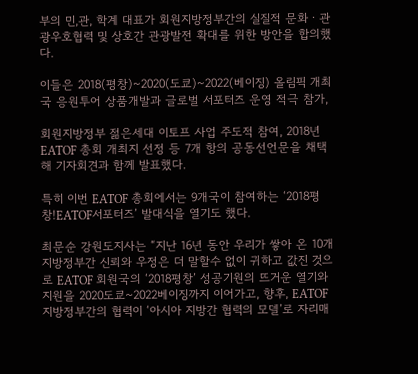부의 민,관, 학계 대표가 회원지방정부간의 실질적 문화ㆍ관광우호협력 및 상호간 관광발전 확대를 위한 방안을 합의했다.

이들은 2018(평창)~2020(도쿄)~2022(베이징) 올림픽 개최국 응원투어 상품개발과 글로벌 서포터즈 운영 적극 참가,

회원지방정부 젊은세대 이토프 사업 주도적 참여, 2018년 EATOF 총회 개최지 선정 등 7개 항의 공동선언문을 채택해 기자회견과 함께 발표했다.

특히 이번 EATOF 총회에서는 9개국이 참여하는 ‘2018평창!EATOF서포터즈’ 발대식을 열기도 했다.

최문순 강원도지사는 “지난 16년 동안 우리가 쌓아 온 10개 지방정부간 신뢰와 우정은 더 말할수 없이 귀하고 값진 것으로 EATOF 회원국의 ‘2018평창’ 성공기원의 뜨거운 열기와 지원을 2020도쿄~2022베이징까지 이어가고, 향후, EATOF 지방정부간의 협력이 ‘아시아 지방간 협력의 모델’로 자리매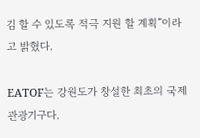김 할 수 있도록 적극 지원 할 계획”이라고 밝혔다.

EATOF는 강원도가 창설한 최초의 국제관광기구다.